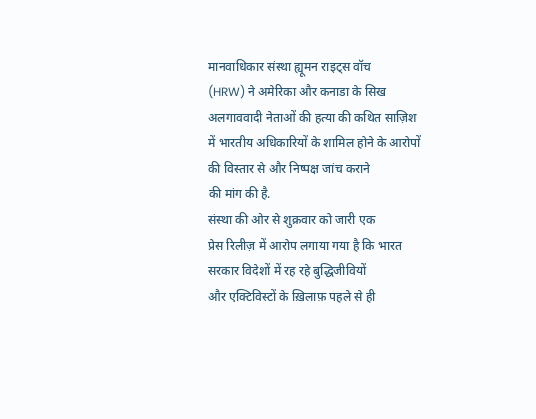मानवाधिकार संस्था ह्यूमन राइट्स वॉच
(HRW) ने अमेरिका और कनाडा के सिख अलगाववादी नेताओं की हत्या की कथित साज़िश
में भारतीय अधिकारियों के शामिल होने के आरोपों की विस्तार से और निष्पक्ष जांच कराने
की मांग की है.
संस्था की ओर से शुक्रवार को जारी एक
प्रेस रिलीज़ में आरोप लगाया गया है कि भारत सरकार विदेशों में रह रहे बुद्धिजीवियों
और एक्टिविस्टों के ख़िलाफ़ पहले से ही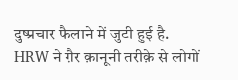दुष्प्रचार फैलाने में जुटी हुई है.
HRW ने ग़ैर क़ानूनी तरीक़े से लोगों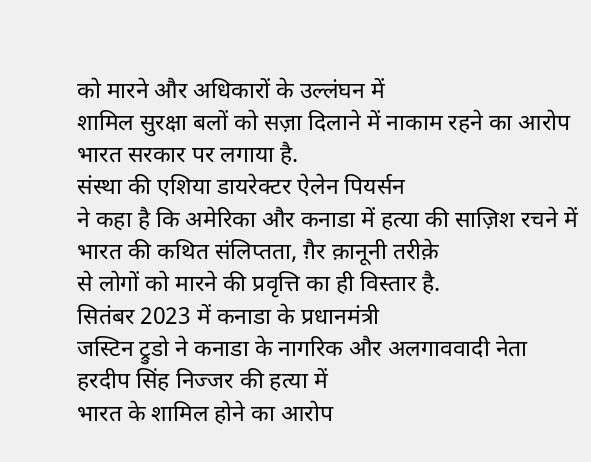को मारने और अधिकारों के उल्लंघन में
शामिल सुरक्षा बलों को सज़ा दिलाने में नाकाम रहने का आरोप भारत सरकार पर लगाया है.
संस्था की एशिया डायरेक्टर ऐलेन पियर्सन
ने कहा है कि अमेरिका और कनाडा में हत्या की साज़िश रचने में भारत की कथित संलिप्तता, ग़ैर क़ानूनी तरीक़े
से लोगों को मारने की प्रवृत्ति का ही विस्तार है.
सितंबर 2023 में कनाडा के प्रधानमंत्री
जस्टिन ट्रुडो ने कनाडा के नागरिक और अलगाववादी नेता हरदीप सिंह निज्जर की हत्या में
भारत के शामिल होने का आरोप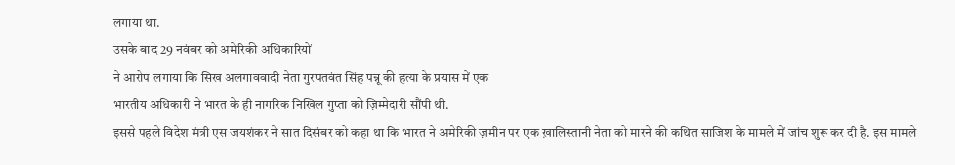लगाया था.
उसके बाद 29 नवंबर को अमेरिकी अधिकारियों
ने आरोप लगाया कि सिख अलगाववादी नेता गुरपतवंत सिंह पन्नू की हत्या के प्रयास में एक
भारतीय अधिकारी ने भारत के ही नागरिक निखिल गुप्ता को ज़िम्मेदारी सौंपी थी.
इससे पहले विदेश मंत्री एस जयशंकर ने सात दिसंबर को कहा था कि भारत ने अमेरिकी ज़मीन पर एक ख़ालिस्तानी नेता को मारने की कथित साजिश के मामले में जांच शुरू कर दी है. इस मामले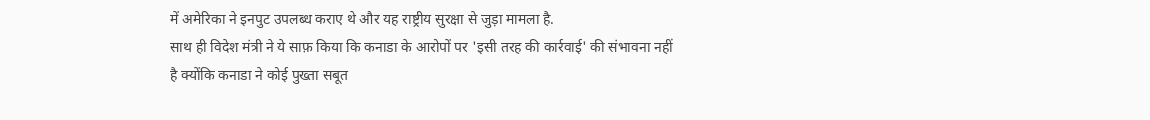में अमेरिका ने इनपुट उपलब्ध कराए थे और यह राष्ट्रीय सुरक्षा से जुड़ा मामला है.
साथ ही विदेश मंत्री ने ये साफ़ किया कि कनाडा के आरोपों पर 'इसी तरह की कार्रवाई' की संभावना नहीं है क्योंकि कनाडा ने कोई पुख्ता सबूत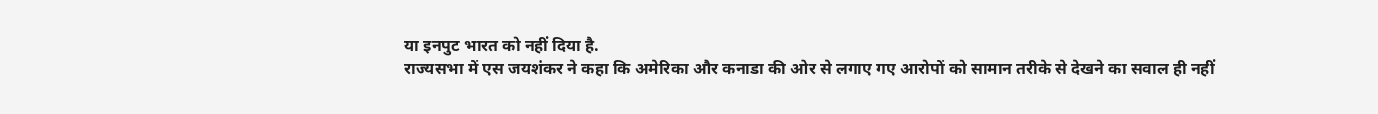या इनपुट भारत को नहीं दिया है.
राज्यसभा में एस जयशंकर ने कहा कि अमेरिका और कनाडा की ओर से लगाए गए आरोपों को सामान तरीके से देखने का सवाल ही नहीं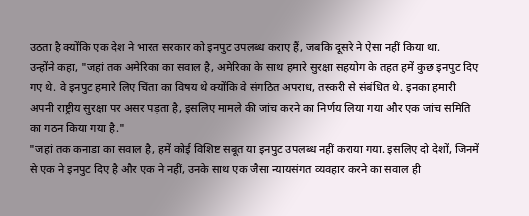उठता है क्योंकि एक देश ने भारत सरकार को इनपुट उपलब्ध कराए हैं, जबकि दूसरे ने ऐसा नहीं किया था.
उन्होंने कहा, "जहां तक अमेरिका का सवाल है, अमेरिका के साथ हमारे सुरक्षा सहयोग के तहत हमें कुछ इनपुट दिए गए थे. वे इनपुट हमारे लिए चिंता का विषय थे क्योंकि वे संगठित अपराध, तस्करी से संबंधित थे. इनका हमारी अपनी राष्ट्रीय सुरक्षा पर असर पड़ता है, इसलिए मामले की जांच करने का निर्णय लिया गया और एक जांच समिति का गठन किया गया है."
"जहां तक कनाडा का सवाल है, हमें कोई विशिष्ट सबूत या इनपुट उपलब्ध नहीं कराया गया. इसलिए दो देशों, जिनमें से एक ने इनपुट दिए है और एक ने नहीं, उनके साथ एक जैसा न्यायसंगत व्यवहार करने का सवाल ही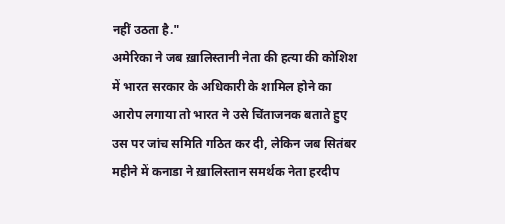नहीं उठता है."
अमेरिका ने जब ख़ालिस्तानी नेता की हत्या की कोशिश में भारत सरकार के अधिकारी के शामिल होने का आरोप लगाया तो भारत ने उसे चिंताजनक बताते हुए उस पर जांच समिति गठित कर दी, लेकिन जब सितंबर महीने में कनाडा ने ख़ालिस्तान समर्थक नेता हरदीप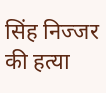सिंह निज्जर की हत्या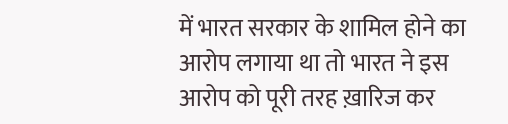में भारत सरकार के शामिल होने का आरोप लगाया था तो भारत ने इस आरोप को पूरी तरह ख़ारिज कर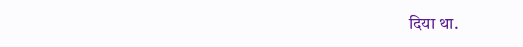दिया था.